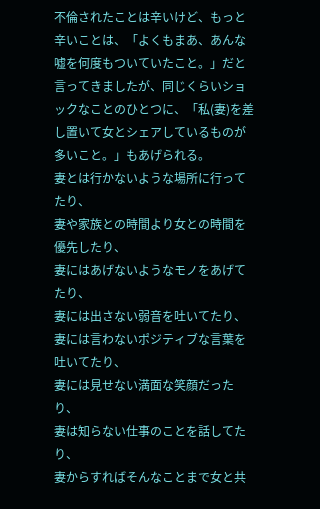不倫されたことは辛いけど、もっと辛いことは、「よくもまあ、あんな嘘を何度もついていたこと。」だと言ってきましたが、同じくらいショックなことのひとつに、「私(妻)を差し置いて女とシェアしているものが多いこと。」もあげられる。
妻とは行かないような場所に行ってたり、
妻や家族との時間より女との時間を優先したり、
妻にはあげないようなモノをあげてたり、
妻には出さない弱音を吐いてたり、
妻には言わないポジティブな言葉を吐いてたり、
妻には見せない満面な笑顔だったり、
妻は知らない仕事のことを話してたり、
妻からすればそんなことまで女と共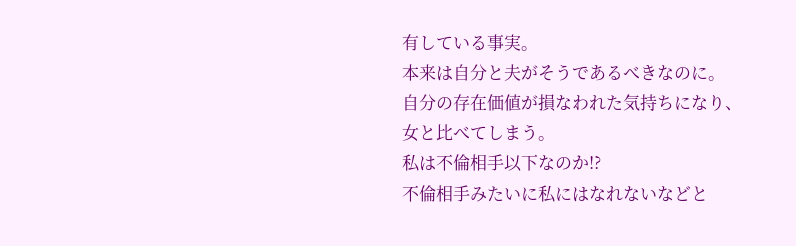有している事実。
本来は自分と夫がそうであるべきなのに。
自分の存在価値が損なわれた気持ちになり、女と比べてしまう。
私は不倫相手以下なのか!?
不倫相手みたいに私にはなれないなどと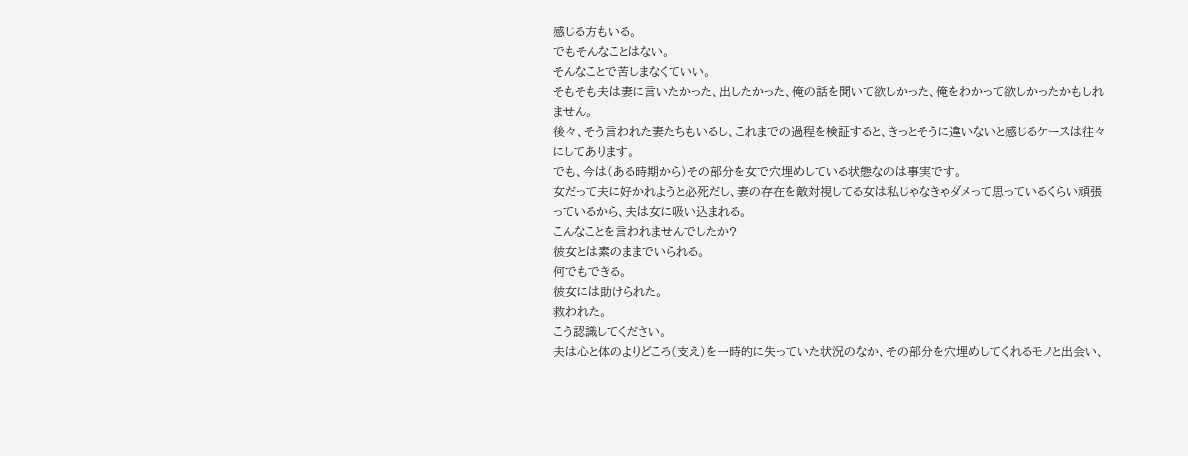感じる方もいる。
でもそんなことはない。
そんなことで苦しまなくていい。
そもそも夫は妻に言いたかった、出したかった、俺の話を聞いて欲しかった、俺をわかって欲しかったかもしれません。
後々、そう言われた妻たちもいるし、これまでの過程を検証すると、きっとそうに違いないと感じるケースは往々にしてあります。
でも、今は(ある時期から)その部分を女で穴埋めしている状態なのは事実です。
女だって夫に好かれようと必死だし、妻の存在を敵対視してる女は私じゃなきゃダメって思っているくらい頑張っているから、夫は女に吸い込まれる。
こんなことを言われませんでしたか?
彼女とは素のままでいられる。
何でもできる。
彼女には助けられた。
救われた。
こう認識してください。
夫は心と体のよりどころ(支え)を一時的に失っていた状況のなか、その部分を穴埋めしてくれるモノと出会い、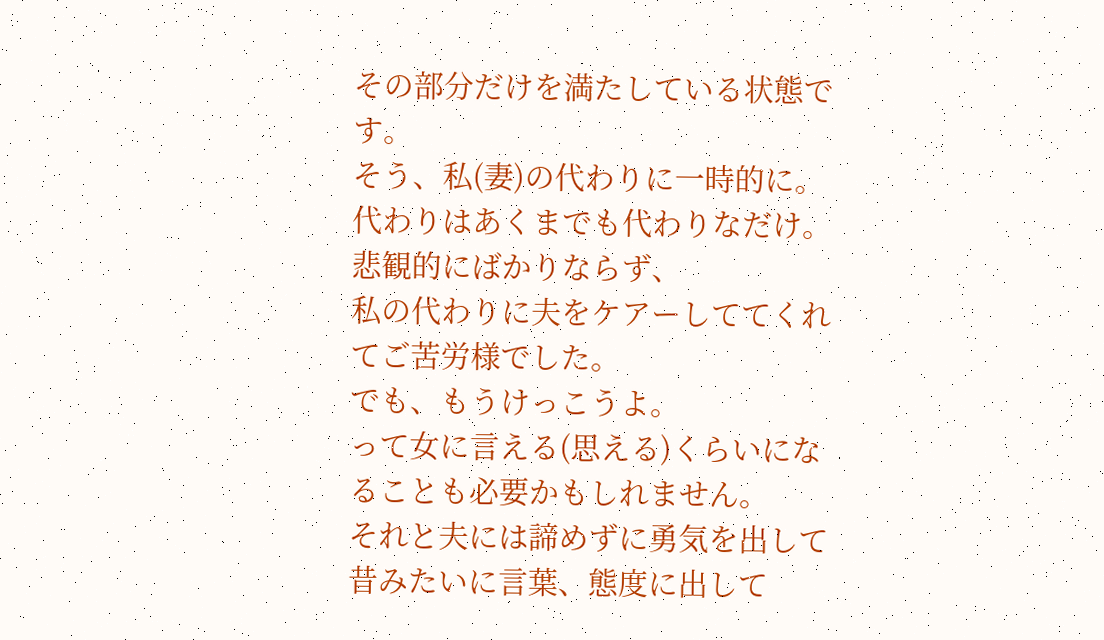その部分だけを満たしている状態です。
そう、私(妻)の代わりに一時的に。
代わりはあくまでも代わりなだけ。
悲観的にばかりならず、
私の代わりに夫をケアーしててくれてご苦労様でした。
でも、もうけっこうよ。
って女に言える(思える)くらいになることも必要かもしれません。
それと夫には諦めずに勇気を出して昔みたいに言葉、態度に出して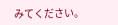みてください。